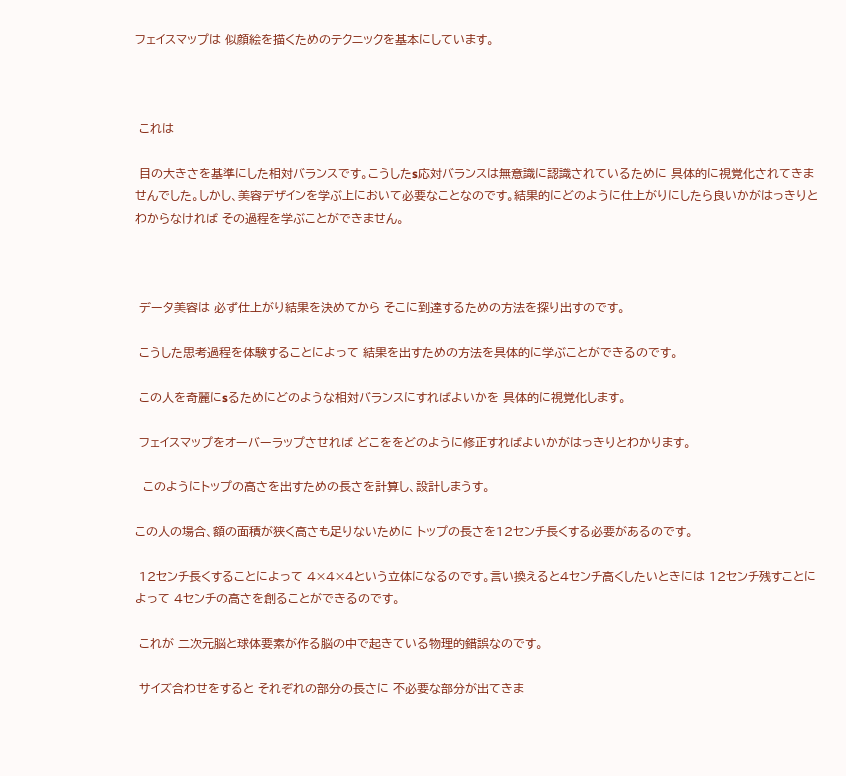フェイスマップは 似顔絵を描くためのテクニックを基本にしています。



 これは

 目の大きさを基準にした相対バランスです。こうしたs応対バランスは無意識に認識されているために 具体的に視覚化されてきませんでした。しかし、美容デザインを学ぶ上において必要なことなのです。結果的にどのように仕上がりにしたら良いかがはっきりとわからなければ その過程を学ぶことができません。



 データ美容は 必ず仕上がり結果を決めてから そこに到達するための方法を探り出すのです。

 こうした思考過程を体験することによって 結果を出すための方法を具体的に学ぶことができるのです。

 この人を奇麗にsるためにどのような相対バランスにすればよいかを 具体的に視覚化します。

 フェイスマップをオーバーラップさせれば どこををどのように修正すればよいかがはっきりとわかります。

  このようにトップの高さを出すための長さを計算し、設計しまうす。

この人の場合、額の面積が狭く高さも足りないために トップの長さを12センチ長くする必要があるのです。

 12センチ長くすることによって 4×4×4という立体になるのです。言い換えると4センチ高くしたいときには 12センチ残すことによって 4センチの高さを創ることができるのです。

 これが 二次元脳と球体要素が作る脳の中で起きている物理的錯誤なのです。

 サイズ合わせをすると それぞれの部分の長さに 不必要な部分が出てきま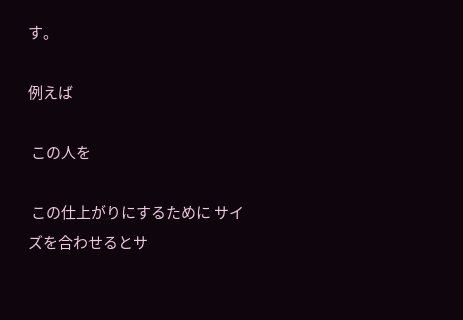す。

例えば

 この人を

 この仕上がりにするために サイズを合わせるとサ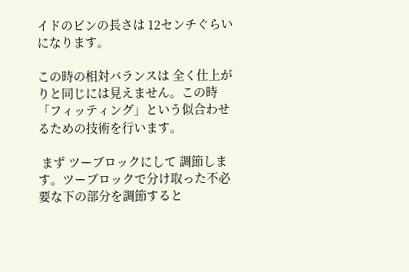イドのビンの長さは 12センチぐらいになります。

この時の相対バランスは 全く仕上がりと同じには見えません。この時「フィッティング」という似合わせるための技術を行います。

 まず ツーブロックにして 調節します。ツーブロックで分け取った不必要な下の部分を調節すると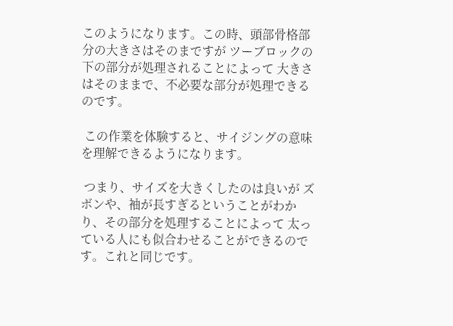このようになります。この時、頭部骨格部分の大きさはそのまですが ツーブロックの下の部分が処理されることによって 大きさはそのままで、不必要な部分が処理できるのです。

 この作業を体験すると、サイジングの意味を理解できるようになります。

 つまり、サイズを大きくしたのは良いが ズボンや、袖が長すぎるということがわかり、その部分を処理することによって 太っている人にも似合わせることができるのです。これと同じです。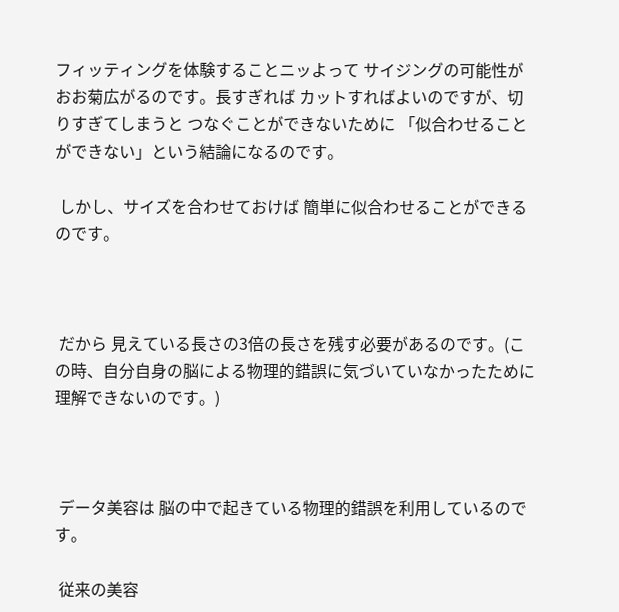フィッティングを体験することニッよって サイジングの可能性がおお菊広がるのです。長すぎれば カットすればよいのですが、切りすぎてしまうと つなぐことができないために 「似合わせることができない」という結論になるのです。

 しかし、サイズを合わせておけば 簡単に似合わせることができるのです。



 だから 見えている長さの3倍の長さを残す必要があるのです。(この時、自分自身の脳による物理的錯誤に気づいていなかったために 理解できないのです。)



 データ美容は 脳の中で起きている物理的錯誤を利用しているのです。

 従来の美容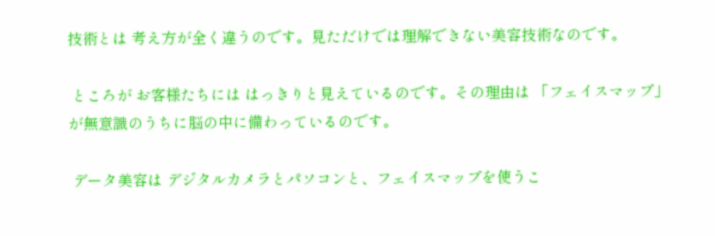技術とは 考え方が全く違うのです。見ただけでは理解できない美容技術なのです。

 ところが お客様たちには はっきりと見えているのです。その理由は 「フェイスマップ」が無意識のうちに脳の中に備わっているのです。

 データ美容は デジタルカメラとパソコンと、フェイスマップを使うこ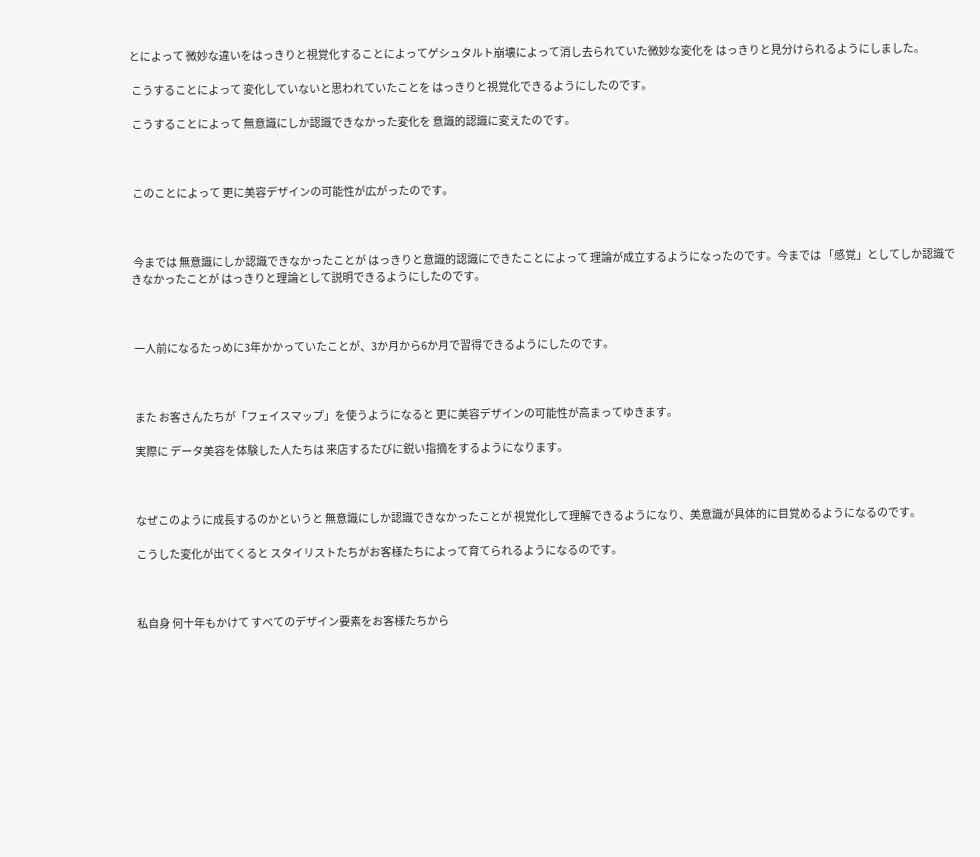とによって 微妙な違いをはっきりと視覚化することによってゲシュタルト崩壊によって消し去られていた微妙な変化を はっきりと見分けられるようにしました。

 こうすることによって 変化していないと思われていたことを はっきりと視覚化できるようにしたのです。

 こうすることによって 無意識にしか認識できなかった変化を 意識的認識に変えたのです。



 このことによって 更に美容デザインの可能性が広がったのです。



 今までは 無意識にしか認識できなかったことが はっきりと意識的認識にできたことによって 理論が成立するようになったのです。今までは 「感覚」としてしか認識できなかったことが はっきりと理論として説明できるようにしたのです。



 一人前になるたっめに3年かかっていたことが、3か月から6か月で習得できるようにしたのです。



 また お客さんたちが「フェイスマップ」を使うようになると 更に美容デザインの可能性が高まってゆきます。

 実際に データ美容を体験した人たちは 来店するたびに鋭い指摘をするようになります。



 なぜこのように成長するのかというと 無意識にしか認識できなかったことが 視覚化して理解できるようになり、美意識が具体的に目覚めるようになるのです。

 こうした変化が出てくると スタイリストたちがお客様たちによって育てられるようになるのです。



 私自身 何十年もかけて すべてのデザイン要素をお客様たちから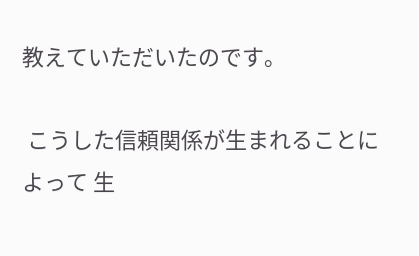教えていただいたのです。

 こうした信頼関係が生まれることによって 生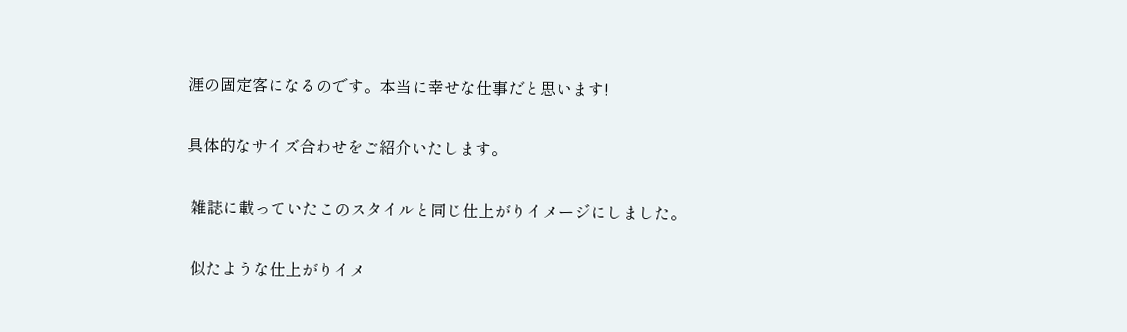涯の固定客になるのです。本当に幸せな仕事だと思います!

具体的なサイズ合わせをご紹介いたします。

 雑誌に載っていたこのスタイルと同じ仕上がりイメージにしました。

 似たような仕上がりイメ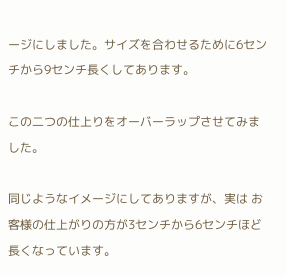ージにしました。サイズを合わせるために6センチから9センチ長くしてあります。

この二つの仕上りをオーバーラップさせてみました。

同じようなイメージにしてありますが、実は お客様の仕上がりの方が3センチから6センチほど長くなっています。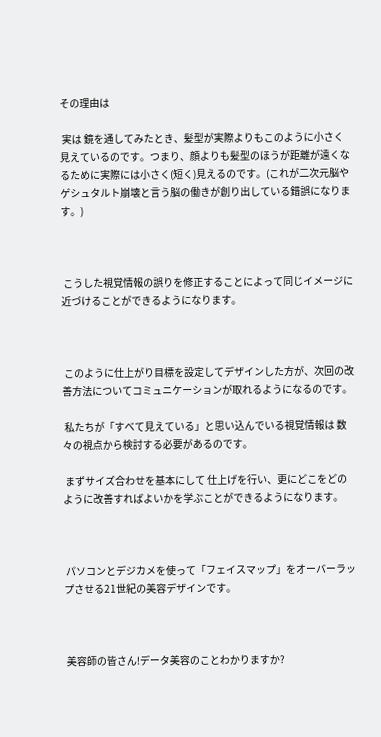その理由は

 実は 鏡を通してみたとき、髪型が実際よりもこのように小さく見えているのです。つまり、顔よりも髪型のほうが距離が遠くなるために実際には小さく(短く)見えるのです。(これが二次元脳やゲシュタルト崩壊と言う脳の働きが創り出している錯誤になります。)



 こうした視覚情報の誤りを修正することによって同じイメージに近づけることができるようになります。



 このように仕上がり目標を設定してデザインした方が、次回の改善方法についてコミュニケーションが取れるようになるのです。

 私たちが「すべて見えている」と思い込んでいる視覚情報は 数々の視点から検討する必要があるのです。

 まずサイズ合わせを基本にして 仕上げを行い、更にどこをどのように改善すればよいかを学ぶことができるようになります。



 パソコンとデジカメを使って「フェイスマップ」をオーバーラップさせる21世紀の美容デザインです。



 美容師の皆さん!データ美容のことわかりますか?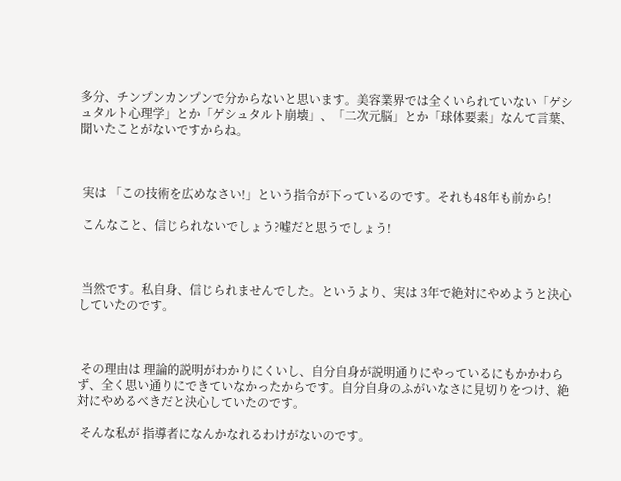多分、チンプンカンプンで分からないと思います。美容業界では全くいられていない「ゲシュタルト心理学」とか「ゲシュタルト崩壊」、「二次元脳」とか「球体要素」なんて言葉、聞いたことがないですからね。



 実は 「この技術を広めなさい!」という指令が下っているのです。それも48年も前から!

 こんなこと、信じられないでしょう?嘘だと思うでしょう!



 当然です。私自身、信じられませんでした。というより、実は 3年で絶対にやめようと決心していたのです。



 その理由は 理論的説明がわかりにくいし、自分自身が説明通りにやっているにもかかわらず、全く思い通りにできていなかったからです。自分自身のふがいなさに見切りをつけ、絶対にやめるべきだと決心していたのです。

 そんな私が 指導者になんかなれるわけがないのです。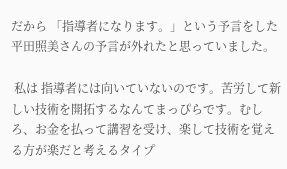だから 「指導者になります。」という予言をした平田照美さんの予言が外れたと思っていました。

 私は 指導者には向いていないのです。苦労して新しい技術を開拓するなんてまっぴらです。むしろ、お金を払って講習を受け、楽して技術を覚える方が楽だと考えるタイプ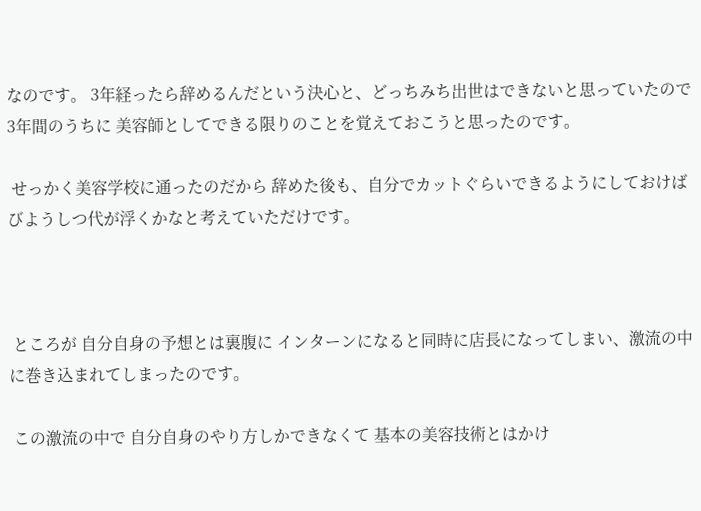なのです。 3年経ったら辞めるんだという決心と、どっちみち出世はできないと思っていたので 3年間のうちに 美容師としてできる限りのことを覚えておこうと思ったのです。

 せっかく美容学校に通ったのだから 辞めた後も、自分でカットぐらいできるようにしておけば びようしつ代が浮くかなと考えていただけです。



 ところが 自分自身の予想とは裏腹に インターンになると同時に店長になってしまい、激流の中に巻き込まれてしまったのです。

 この激流の中で 自分自身のやり方しかできなくて 基本の美容技術とはかけ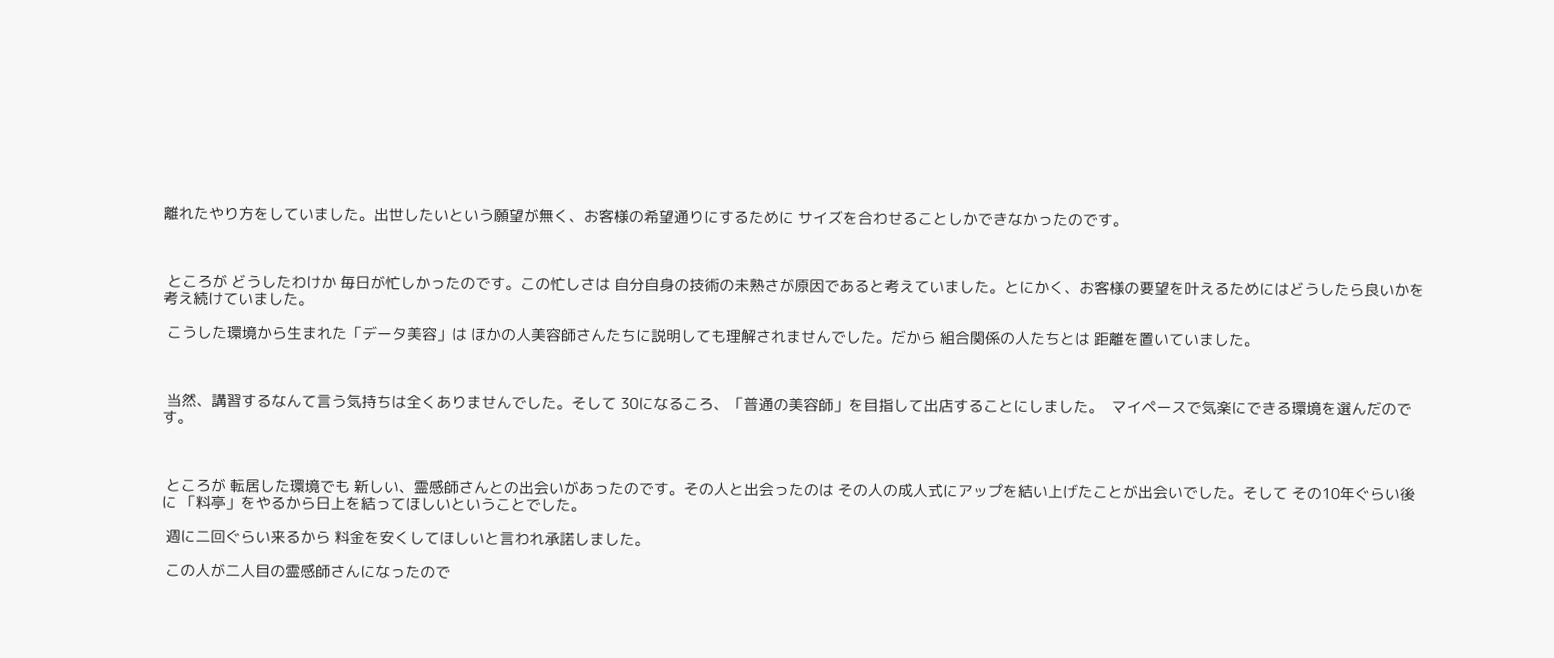離れたやり方をしていました。出世したいという願望が無く、お客様の希望通りにするために サイズを合わせることしかできなかったのです。



 ところが どうしたわけか 毎日が忙しかったのです。この忙しさは 自分自身の技術の未熟さが原因であると考えていました。とにかく、お客様の要望を叶えるためにはどうしたら良いかを考え続けていました。

 こうした環境から生まれた「データ美容」は ほかの人美容師さんたちに説明しても理解されませんでした。だから 組合関係の人たちとは 距離を置いていました。



 当然、講習するなんて言う気持ちは全くありませんでした。そして 30になるころ、「普通の美容師」を目指して出店することにしました。  マイペースで気楽にできる環境を選んだのです。



 ところが 転居した環境でも 新しい、霊感師さんとの出会いがあったのです。その人と出会ったのは その人の成人式にアップを結い上げたことが出会いでした。そして その10年ぐらい後に 「料亭」をやるから日上を結ってほしいということでした。

 週に二回ぐらい来るから 料金を安くしてほしいと言われ承諾しました。

 この人が二人目の霊感師さんになったので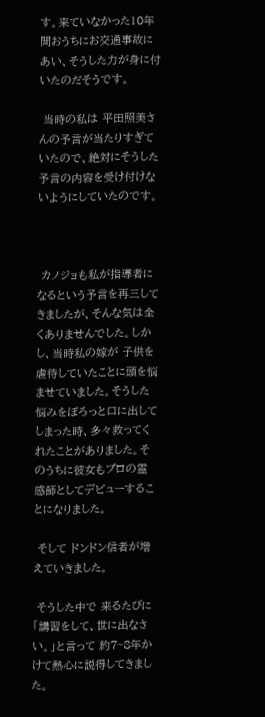す。来ていなかった10年間おうちにお交通事故にあい、そうした力が身に付いたのだそうです。

 当時の私は 平田照美さんの予言が当たりすぎていたので、絶対にそうした予言の内容を受け付けないようにしていたのです。



 カノジョも私が指導者になるという予言を再三してきましたが、そんな気は全くありませんでした。しかし、当時私の嫁が 子供を虐待していたことに頭を悩ませていました。そうした悩みをぽろっと口に出してしまった時、多々救ってくれたことがありました。そのうちに彼女もプロの霊感師としてデビューすることになりました。

 そして ドンドン信者が増えていきました。

 そうした中で 来るたびに 「講習をして、世に出なさい。」と言って 約7~8年かけて熱心に説得してきました。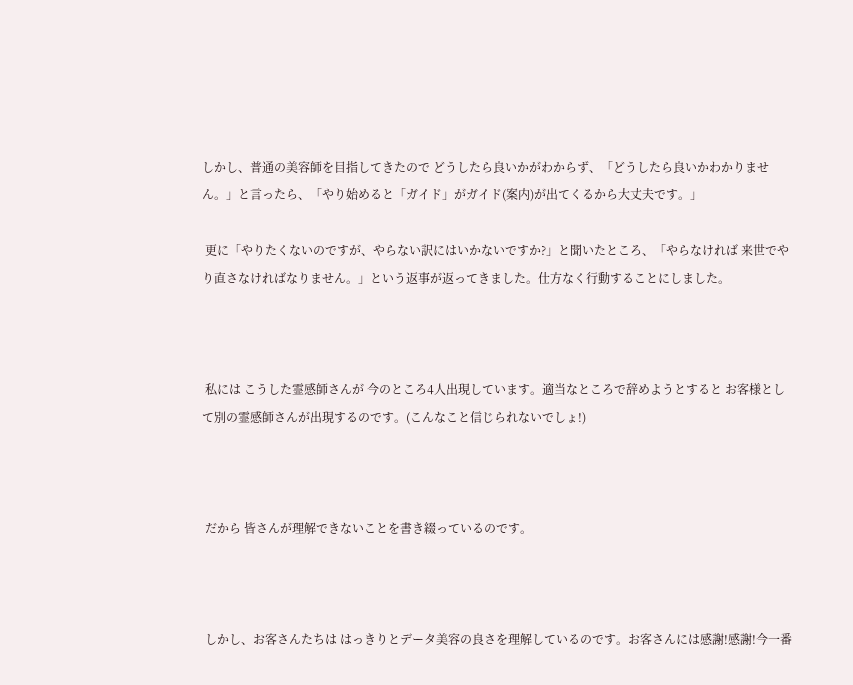しかし、普通の美容師を目指してきたので どうしたら良いかがわからず、「どうしたら良いかわかりません。」と言ったら、「やり始めると「ガイド」がガイド(案内)が出てくるから大丈夫です。」

 更に「やりたくないのですが、やらない訳にはいかないですか?」と聞いたところ、「やらなければ 来世でやり直さなければなりません。」という返事が返ってきました。仕方なく行動することにしました。



 私には こうした霊感師さんが 今のところ4人出現しています。適当なところで辞めようとすると お客様として別の霊感師さんが出現するのです。(こんなこと信じられないでしょ!)



 だから 皆さんが理解できないことを書き綴っているのです。



 しかし、お客さんたちは はっきりとデータ美容の良さを理解しているのです。お客さんには感謝!感謝!今一番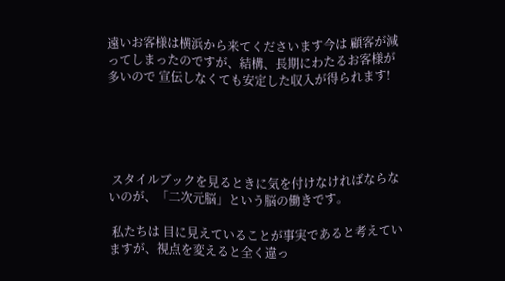遠いお客様は横浜から来てくださいます今は 顧客が減ってしまったのですが、結構、長期にわたるお客様が多いので 宣伝しなくても安定した収入が得られます!





 スタイルブックを見るときに気を付けなければならないのが、「二次元脳」という脳の働きです。

 私たちは 目に見えていることが事実であると考えていますが、視点を変えると全く違っ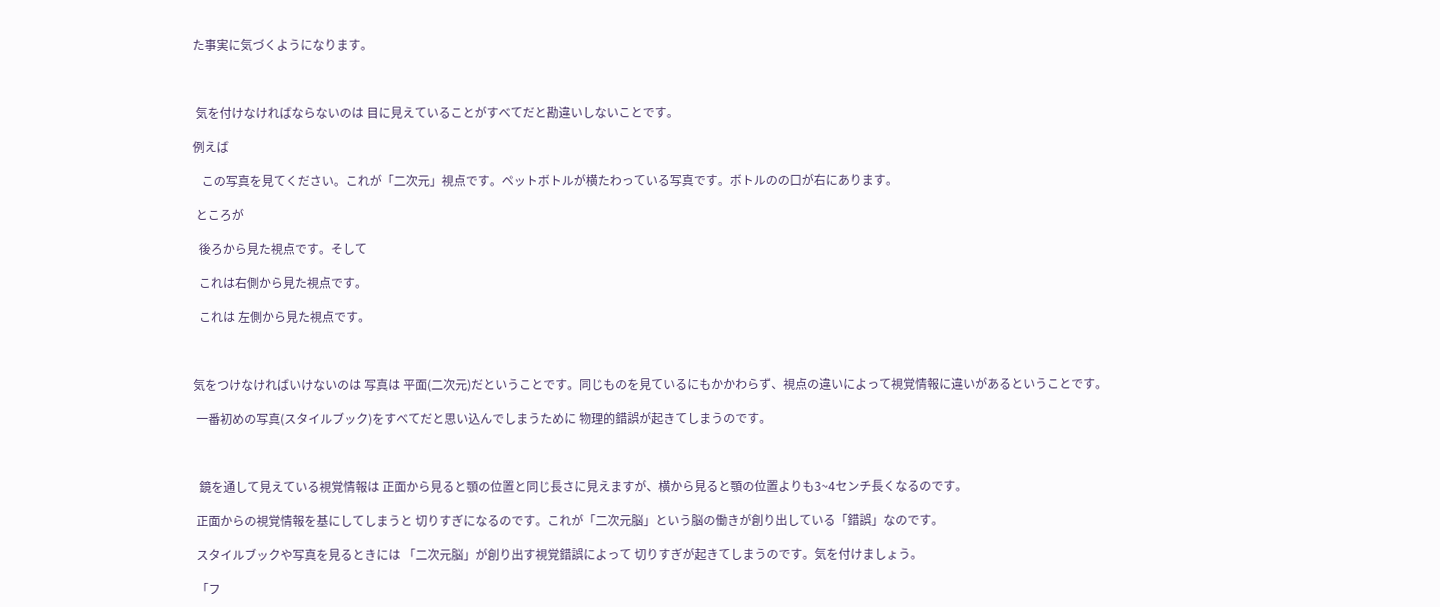た事実に気づくようになります。



 気を付けなければならないのは 目に見えていることがすべてだと勘違いしないことです。

例えば

   この写真を見てください。これが「二次元」視点です。ペットボトルが横たわっている写真です。ボトルのの口が右にあります。

 ところが

  後ろから見た視点です。そして

  これは右側から見た視点です。

  これは 左側から見た視点です。



気をつけなければいけないのは 写真は 平面(二次元)だということです。同じものを見ているにもかかわらず、視点の違いによって視覚情報に違いがあるということです。

 一番初めの写真(スタイルブック)をすべてだと思い込んでしまうために 物理的錯誤が起きてしまうのです。



  鏡を通して見えている視覚情報は 正面から見ると顎の位置と同じ長さに見えますが、横から見ると顎の位置よりも3~4センチ長くなるのです。

 正面からの視覚情報を基にしてしまうと 切りすぎになるのです。これが「二次元脳」という脳の働きが創り出している「錯誤」なのです。

 スタイルブックや写真を見るときには 「二次元脳」が創り出す視覚錯誤によって 切りすぎが起きてしまうのです。気を付けましょう。

 「フ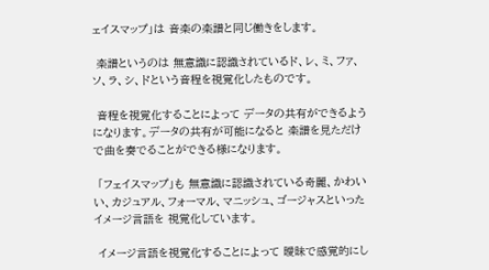ェイスマップ」は 音楽の楽譜と同じ働きをします。

 楽譜というのは 無意識に認識されているド、レ、ミ、ファ、ソ、ラ、シ、ドという音程を視覚化したものです。

 音程を視覚化することによって データの共有ができるようになります。データの共有が可能になると 楽譜を見ただけで曲を奏でることができる様になります。

 「フェイスマップ」も 無意識に認識されている奇麗、かわいい、カジュアル、フォーマル、マニッシュ、ゴージャスといったイメージ言語を 視覚化しています。

 イメージ言語を視覚化することによって 曖昧で感覚的にし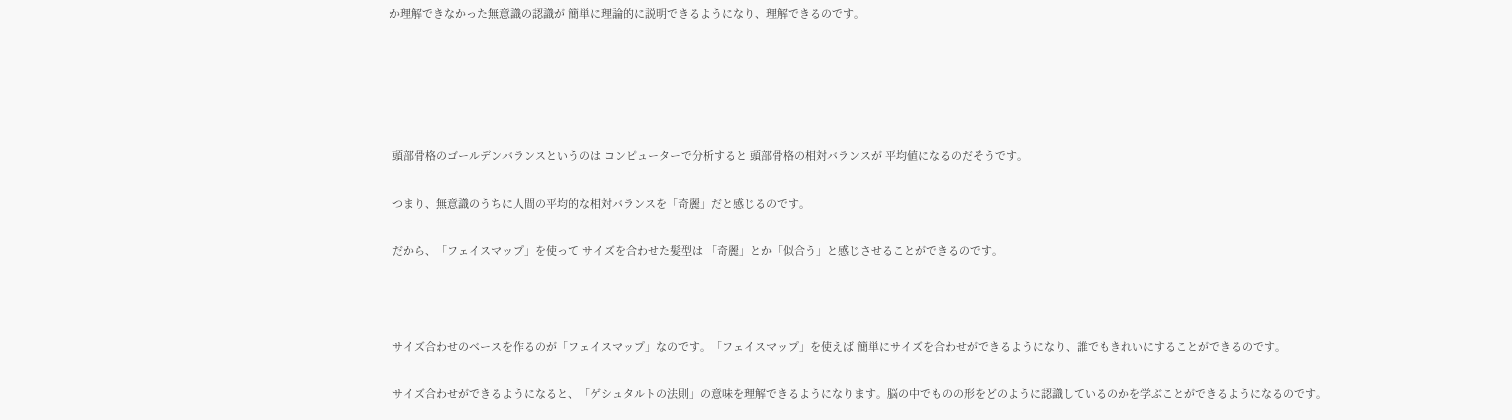か理解できなかった無意識の認識が 簡単に理論的に説明できるようになり、理解できるのです。





 頭部骨格のゴールデンバランスというのは コンピューターで分析すると 頭部骨格の相対バランスが 平均値になるのだそうです。

 つまり、無意識のうちに人間の平均的な相対バランスを「奇麗」だと感じるのです。

 だから、「フェイスマップ」を使って サイズを合わせた髪型は 「奇麗」とか「似合う」と感じさせることができるのです。



 サイズ合わせのベースを作るのが「フェイスマップ」なのです。「フェイスマップ」を使えば 簡単にサイズを合わせができるようになり、誰でもきれいにすることができるのです。

 サイズ合わせができるようになると、「ゲシュタルトの法則」の意味を理解できるようになります。脳の中でものの形をどのように認識しているのかを学ぶことができるようになるのです。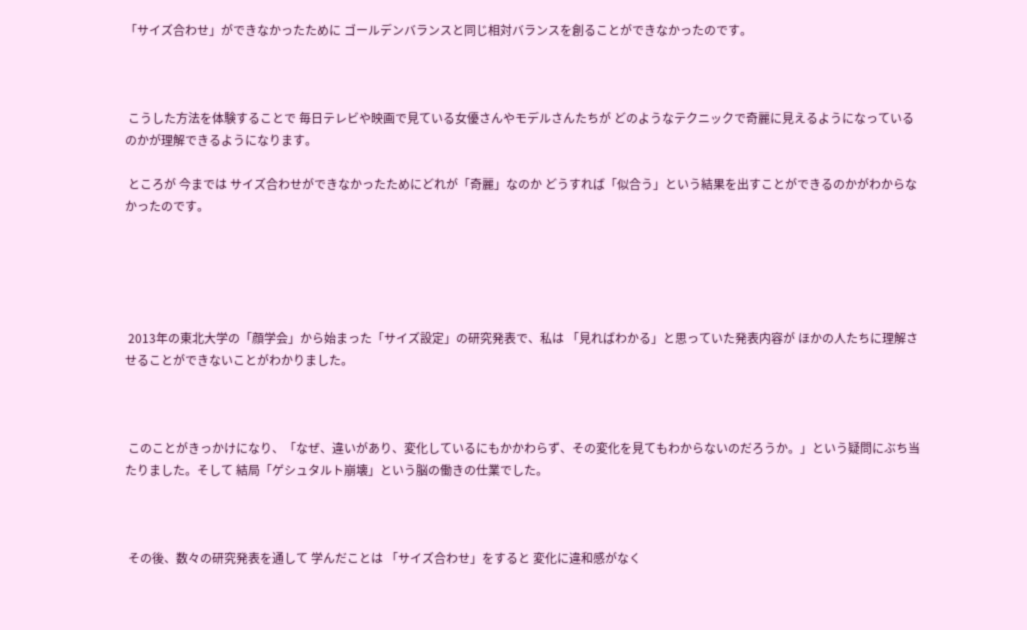「サイズ合わせ」ができなかったために ゴールデンバランスと同じ相対バランスを創ることができなかったのです。



 こうした方法を体験することで 毎日テレビや映画で見ている女優さんやモデルさんたちが どのようなテクニックで奇麗に見えるようになっているのかが理解できるようになります。

 ところが 今までは サイズ合わせができなかったためにどれが「奇麗」なのか どうすれば「似合う」という結果を出すことができるのかがわからなかったのです。





 2013年の東北大学の「顔学会」から始まった「サイズ設定」の研究発表で、私は 「見ればわかる」と思っていた発表内容が ほかの人たちに理解させることができないことがわかりました。



 このことがきっかけになり、「なぜ、違いがあり、変化しているにもかかわらず、その変化を見てもわからないのだろうか。」という疑問にぶち当たりました。そして 結局「ゲシュタルト崩壊」という脳の働きの仕業でした。



 その後、数々の研究発表を通して 学んだことは 「サイズ合わせ」をすると 変化に違和感がなく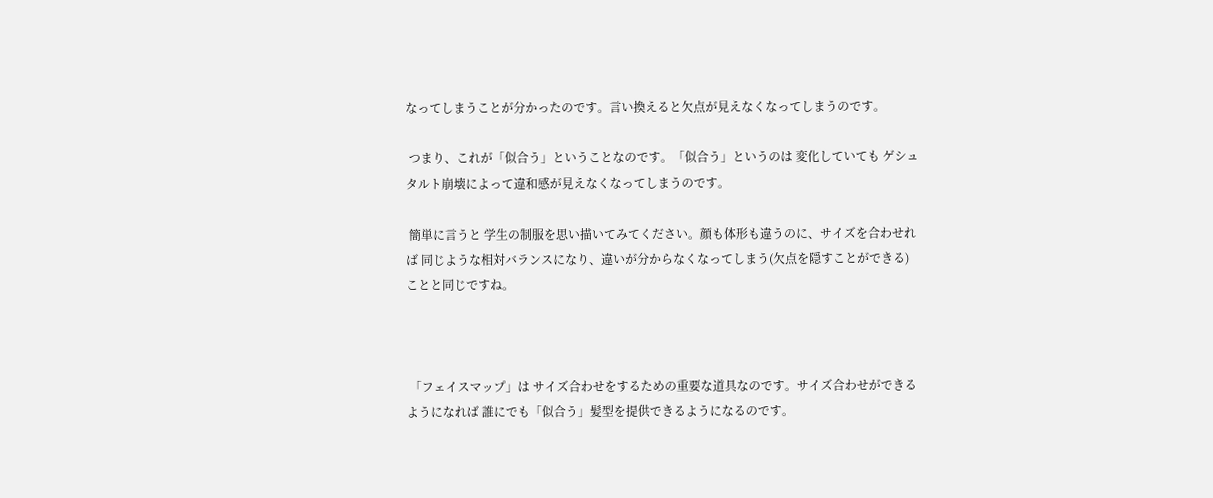なってしまうことが分かったのです。言い換えると欠点が見えなくなってしまうのです。

 つまり、これが「似合う」ということなのです。「似合う」というのは 変化していても ゲシュタルト崩壊によって違和感が見えなくなってしまうのです。

 簡単に言うと 学生の制服を思い描いてみてください。顔も体形も違うのに、サイズを合わせれば 同じような相対バランスになり、違いが分からなくなってしまう(欠点を隠すことができる)ことと同じですね。



 「フェイスマップ」は サイズ合わせをするための重要な道具なのです。サイズ合わせができるようになれば 誰にでも「似合う」髪型を提供できるようになるのです。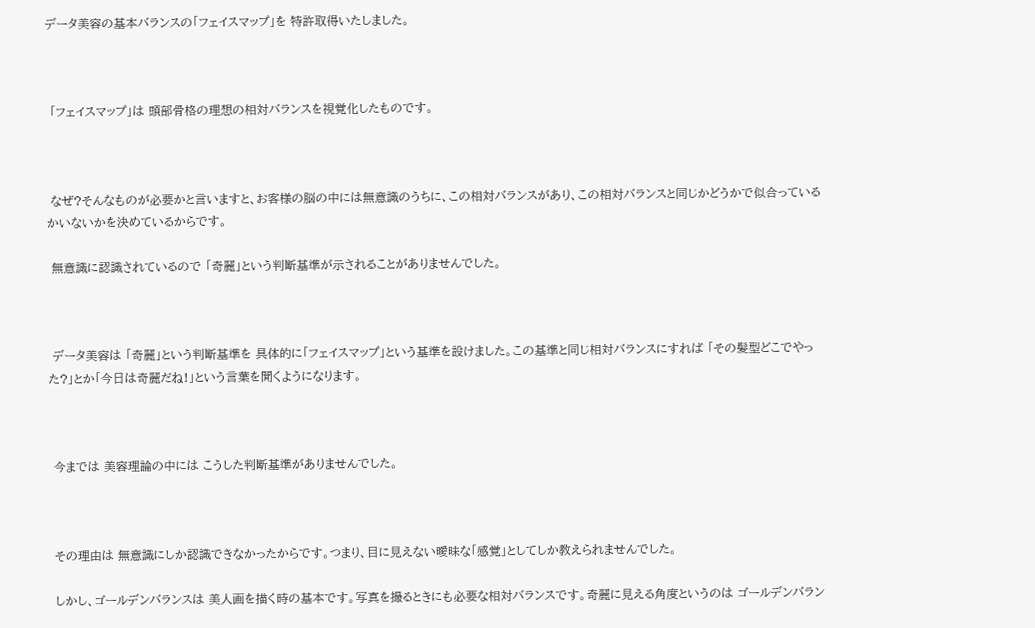データ美容の基本バランスの「フェイスマップ」を 特許取得いたしました。



 「フェイスマップ」は 頭部骨格の理想の相対バランスを視覚化したものです。



 なぜ?そんなものが必要かと言いますと、お客様の脳の中には無意識のうちに、この相対バランスがあり、この相対バランスと同じかどうかで似合っているかいないかを決めているからです。

 無意識に認識されているので 「奇麗」という判断基準が示されることがありませんでした。



 データ美容は 「奇麗」という判断基準を 具体的に「フェイスマップ」という基準を設けました。この基準と同じ相対バランスにすれば 「その髪型どこでやった?」とか「今日は奇麗だね!」という言葉を聞くようになります。



 今までは 美容理論の中には こうした判断基準がありませんでした。



 その理由は 無意識にしか認識できなかったからです。つまり、目に見えない曖昧な「感覚」としてしか教えられませんでした。

 しかし、ゴールデンバランスは 美人画を描く時の基本です。写真を撮るときにも必要な相対バランスです。奇麗に見える角度というのは ゴールデンバラン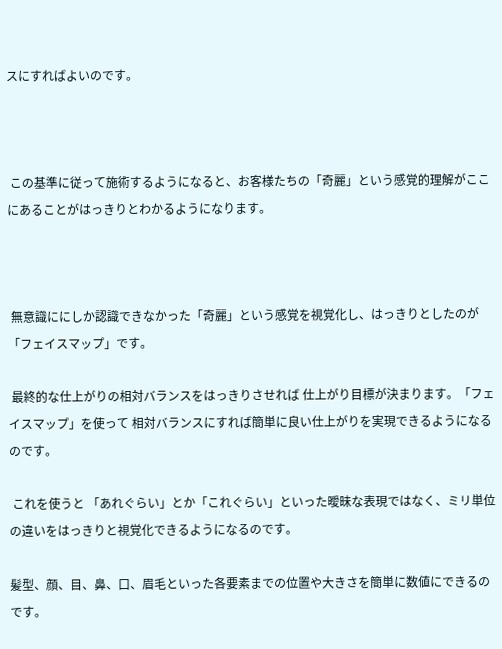スにすればよいのです。



 この基準に従って施術するようになると、お客様たちの「奇麗」という感覚的理解がここにあることがはっきりとわかるようになります。



 無意識ににしか認識できなかった「奇麗」という感覚を視覚化し、はっきりとしたのが「フェイスマップ」です。

 最終的な仕上がりの相対バランスをはっきりさせれば 仕上がり目標が決まります。「フェイスマップ」を使って 相対バランスにすれば簡単に良い仕上がりを実現できるようになるのです。

 これを使うと 「あれぐらい」とか「これぐらい」といった曖昧な表現ではなく、ミリ単位の違いをはっきりと視覚化できるようになるのです。

髪型、顔、目、鼻、口、眉毛といった各要素までの位置や大きさを簡単に数値にできるのです。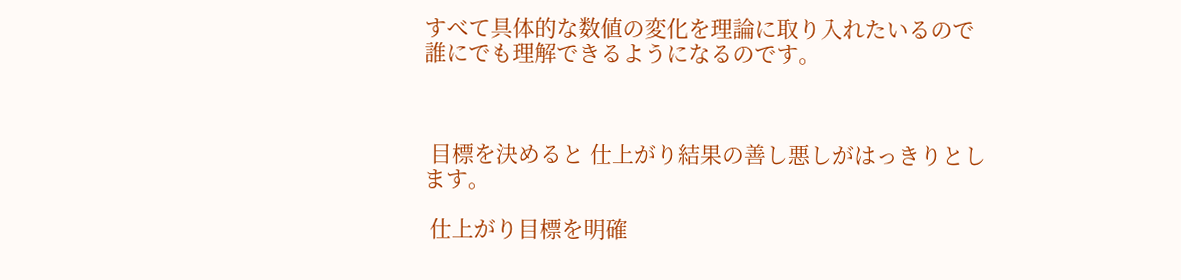すべて具体的な数値の変化を理論に取り入れたいるので 誰にでも理解できるようになるのです。



 目標を決めると 仕上がり結果の善し悪しがはっきりとします。

 仕上がり目標を明確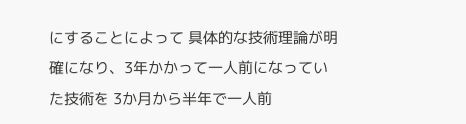にすることによって 具体的な技術理論が明確になり、3年かかって一人前になっていた技術を 3か月から半年で一人前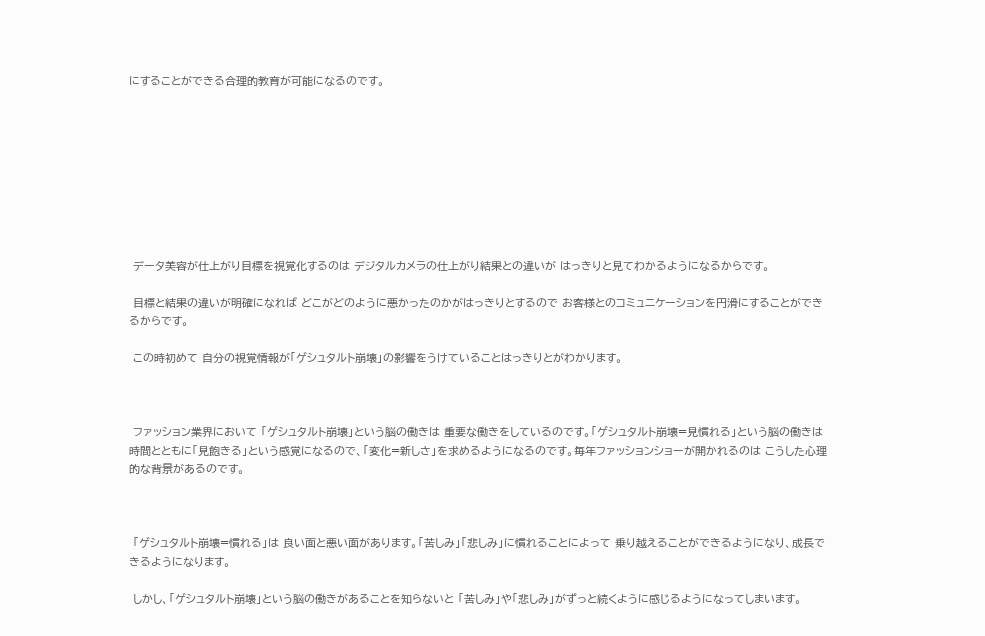にすることができる合理的教育が可能になるのです。









 データ美容が仕上がり目標を視覚化するのは デジタルカメラの仕上がり結果との違いが はっきりと見てわかるようになるからです。

 目標と結果の違いが明確になれば どこがどのように悪かったのかがはっきりとするので お客様とのコミュニケーションを円滑にすることができるからです。

 この時初めて 自分の視覚情報が「ゲシュタルト崩壊」の影響をうけていることはっきりとがわかります。



 ファッション業界において 「ゲシュタルト崩壊」という脳の働きは 重要な働きをしているのです。「ゲシュタルト崩壊=見慣れる」という脳の働きは 時間とともに「見飽きる」という感覚になるので、「変化=新しさ」を求めるようになるのです。毎年ファッションショーが開かれるのは こうした心理的な背景があるのです。



 「ゲシュタルト崩壊=慣れる」は 良い面と悪い面があります。「苦しみ」「悲しみ」に慣れることによって 乗り越えることができるようになり、成長できるようになります。

 しかし、「ゲシュタルト崩壊」という脳の働きがあることを知らないと 「苦しみ」や「悲しみ」がずっと続くように感じるようになってしまいます。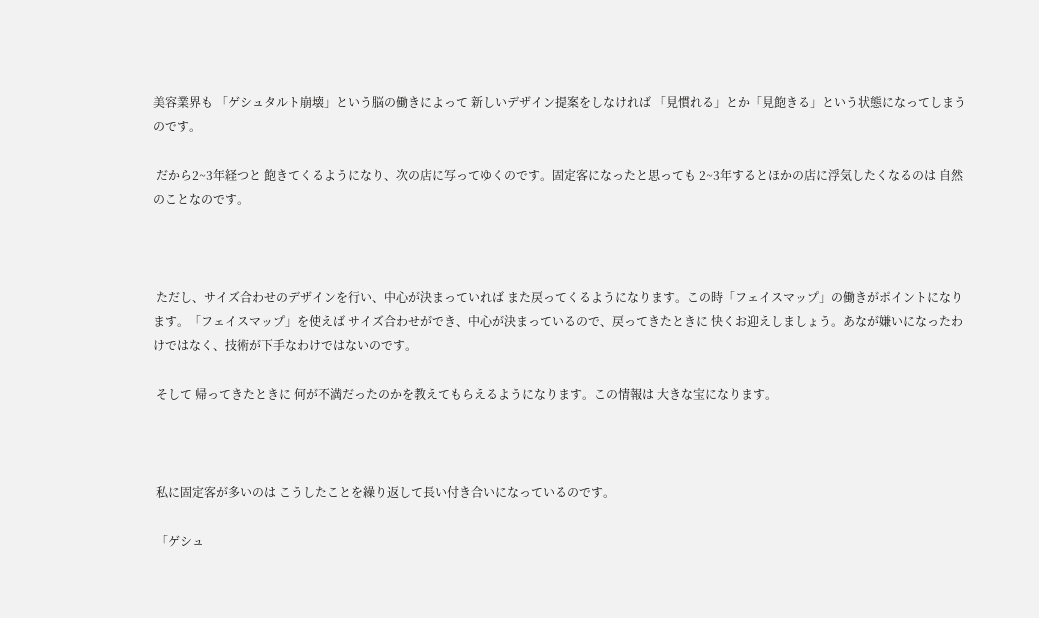美容業界も 「ゲシュタルト崩壊」という脳の働きによって 新しいデザイン提案をしなければ 「見慣れる」とか「見飽きる」という状態になってしまうのです。

 だから2~3年経つと 飽きてくるようになり、次の店に写ってゆくのです。固定客になったと思っても 2~3年するとほかの店に浮気したくなるのは 自然のことなのです。



 ただし、サイズ合わせのデザインを行い、中心が決まっていれば また戻ってくるようになります。この時「フェイスマップ」の働きがポイントになります。「フェイスマップ」を使えば サイズ合わせができ、中心が決まっているので、戻ってきたときに 快くお迎えしましょう。あなが嫌いになったわけではなく、技術が下手なわけではないのです。

 そして 帰ってきたときに 何が不満だったのかを教えてもらえるようになります。この情報は 大きな宝になります。



 私に固定客が多いのは こうしたことを繰り返して長い付き合いになっているのです。

 「ゲシュ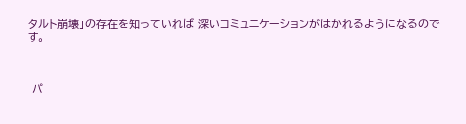タルト崩壊」の存在を知っていれば 深いコミュニケーションがはかれるようになるのです。



 パ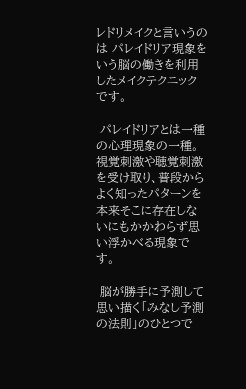レドリメイクと言いうのは パレイドリア現象をいう脳の働きを利用したメイクテクニックです。

 パレイドリアとは一種の心理現象の一種。視覚刺激や聴覚刺激を受け取り、普段からよく知ったパターンを本来そこに存在しないにもかかわらず思い浮かべる現象です。

 脳が勝手に予測して思い描く「みなし予測の法則」のひとつで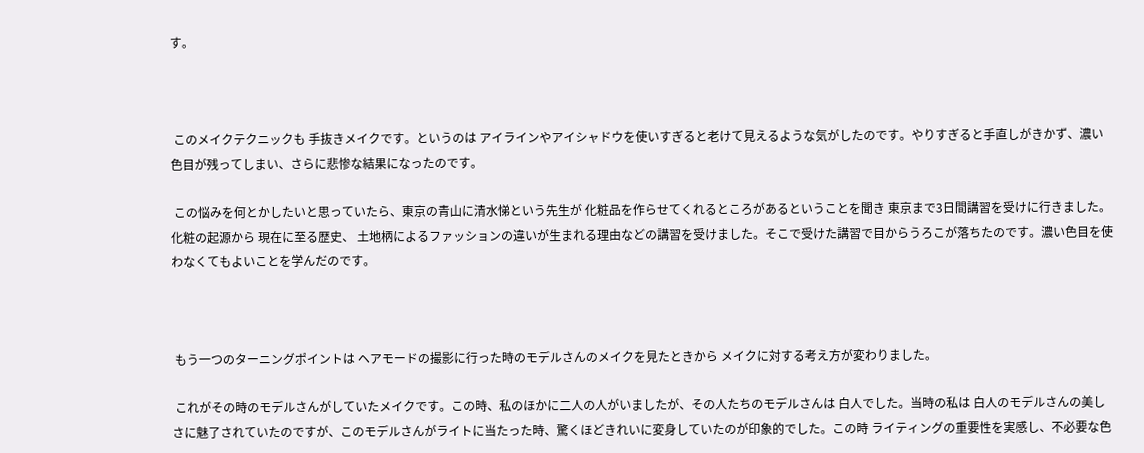す。



 このメイクテクニックも 手抜きメイクです。というのは アイラインやアイシャドウを使いすぎると老けて見えるような気がしたのです。やりすぎると手直しがきかず、濃い色目が残ってしまい、さらに悲惨な結果になったのです。

 この悩みを何とかしたいと思っていたら、東京の青山に清水悌という先生が 化粧品を作らせてくれるところがあるということを聞き 東京まで3日間講習を受けに行きました。化粧の起源から 現在に至る歴史、 土地柄によるファッションの違いが生まれる理由などの講習を受けました。そこで受けた講習で目からうろこが落ちたのです。濃い色目を使わなくてもよいことを学んだのです。



 もう一つのターニングポイントは ヘアモードの撮影に行った時のモデルさんのメイクを見たときから メイクに対する考え方が変わりました。

 これがその時のモデルさんがしていたメイクです。この時、私のほかに二人の人がいましたが、その人たちのモデルさんは 白人でした。当時の私は 白人のモデルさんの美しさに魅了されていたのですが、このモデルさんがライトに当たった時、驚くほどきれいに変身していたのが印象的でした。この時 ライティングの重要性を実感し、不必要な色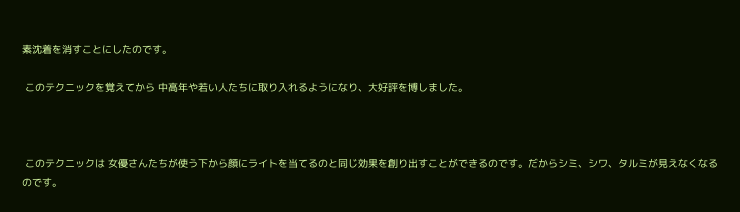素沈着を消すことにしたのです。

 このテクニックを覚えてから 中高年や若い人たちに取り入れるようになり、大好評を博しました。



 このテクニックは 女優さんたちが使う下から顔にライトを当てるのと同じ効果を創り出すことができるのです。だからシミ、シワ、タルミが見えなくなるのです。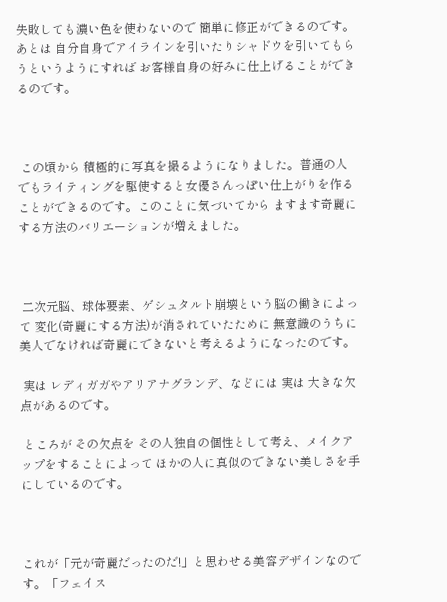失敗しても濃い色を使わないので 簡単に修正ができるのです。あとは 自分自身でアイラインを引いたりシャドウを引いてもらうというようにすれば お客様自身の好みに仕上げることができるのです。



 この頃から 積極的に写真を撮るようになりました。普通の人でもライティングを駆使すると女優さんっぽい仕上がりを作ることができるのです。このことに気づいてから ますます奇麗にする方法のバリエーションが増えました。



 二次元脳、球体要素、ゲシュタルト崩壊という脳の働きによって 変化(奇麗にする方法)が消されていたために 無意識のうちに 美人でなければ奇麗にできないと考えるようになったのです。

 実は レディガガやアリアナグランデ、などには 実は 大きな欠点があるのです。

 ところが その欠点を その人独自の個性として考え、メイクアップをすることによって ほかの人に真似のできない美しさを手にしているのです。



これが「元が奇麗だったのだ!」と思わせる美容デザインなのです。「フェイス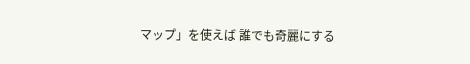マップ」を使えば 誰でも奇麗にする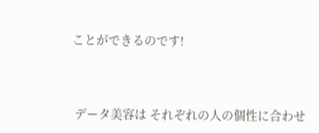ことができるのです!



 データ美容は それぞれの人の個性に合わせ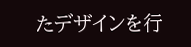たデザインを行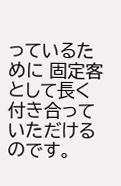っているために 固定客として長く付き合っていただけるのです。